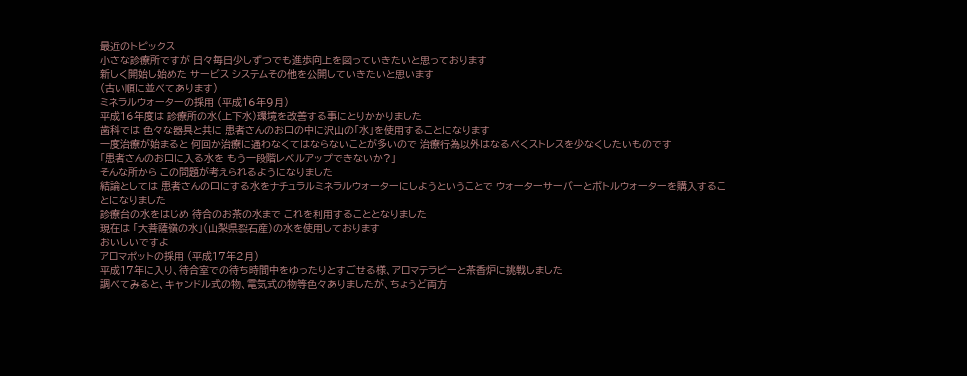最近のトピックス
小さな診療所ですが 日々毎日少しずつでも進歩向上を図っていきたいと思っております
新しく開始し始めた サービス システムその他を公開していきたいと思います
(古い順に並べてあります)
ミネラルウォーターの採用 (平成16年9月)
平成16年度は 診療所の水(上下水)環境を改善する事にとりかかりました
歯科では 色々な器具と共に 患者さんのお口の中に沢山の「水」を使用することになります
一度治療が始まると 何回か治療に通わなくてはならないことが多いので 治療行為以外はなるべくストレスを少なくしたいものです
「患者さんのお口に入る水を もう一段階レベルアップできないか?」
そんな所から この問題が考えられるようになりました
結論としては 患者さんの口にする水をナチュラルミネラルウォーターにしようということで ウォーターサーバーとボトルウォーターを購入することになりました
診療台の水をはじめ 待合のお茶の水まで これを利用することとなりました
現在は 「大菩薩嶺の水」(山梨県裂石産)の水を使用しております
おいしいですよ
アロマポットの採用 (平成17年2月)
平成17年に入り、待合室での待ち時間中をゆったりとすごせる様、アロマテラピーと茶香炉に挑戦しました
調べてみると、キャンドル式の物、電気式の物等色々ありましたが、ちょうど両方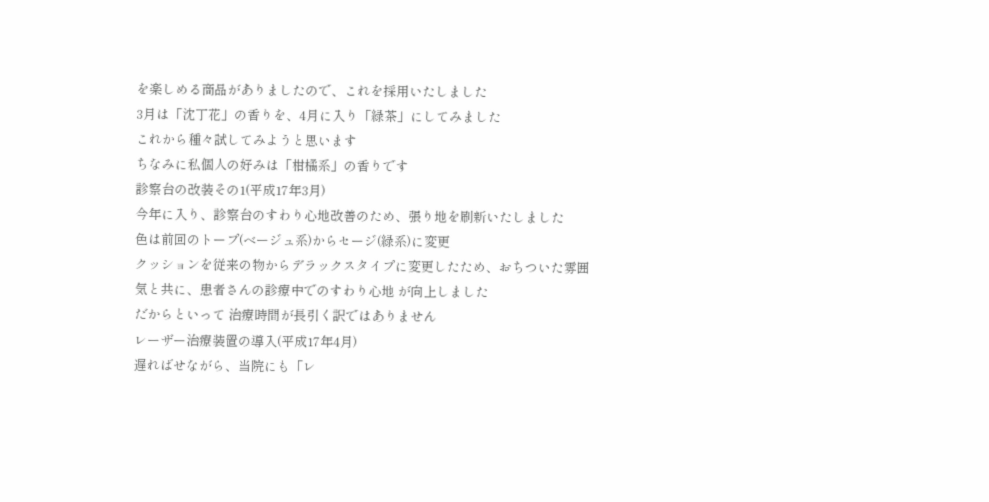を楽しめる商品がありましたので、これを採用いたしました
3月は「沈丁花」の香りを、4月に入り「緑茶」にしてみました
これから種々試してみようと思います
ちなみに私個人の好みは「柑橘系」の香りです
診察台の改装その1(平成17年3月)
今年に入り、診察台のすわり心地改善のため、張り地を刷新いたしました
色は前回のトープ(ベージュ系)からセージ(緑系)に変更
クッションを従来の物からデラックスタイプに変更したため、おちついた雰囲気と共に、患者さんの診療中でのすわり心地 が向上しました
だからといって 治療時間が長引く訳ではありません
レーザー治療装置の導入(平成17年4月)
遅ればせながら、当院にも「レ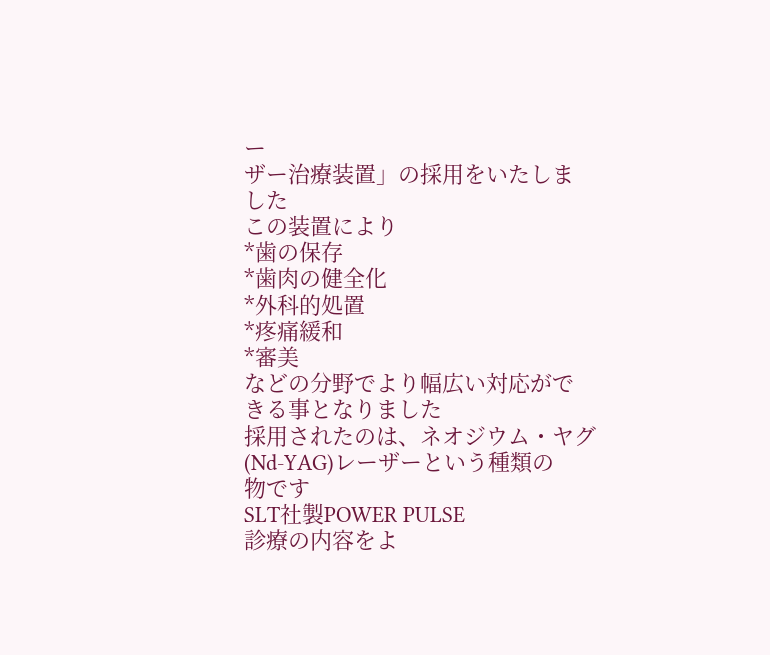ー
ザー治療装置」の採用をいたしま
した
この装置により
*歯の保存
*歯肉の健全化
*外科的処置
*疼痛緩和
*審美
などの分野でより幅広い対応がで
きる事となりました
採用されたのは、ネオジウム・ヤグ
(Nd-YAG)レーザーという種類の
物です
SLT社製POWER PULSE
診療の内容をよ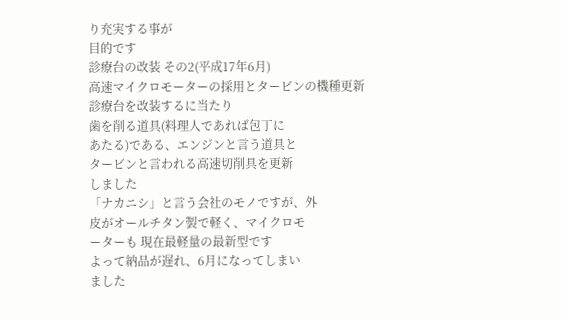り充実する事が
目的です
診療台の改装 その2(平成17年6月)
高速マイクロモーターの採用とタービンの機種更新
診療台を改装するに当たり
歯を削る道具(料理人であれば包丁に
あたる)である、エンジンと言う道具と
タービンと言われる高速切削具を更新
しました
「ナカニシ」と言う会社のモノですが、外
皮がオールチタン製で軽く、マイクロモ
ーターも 現在最軽量の最新型です
よって納品が遅れ、6月になってしまい
ました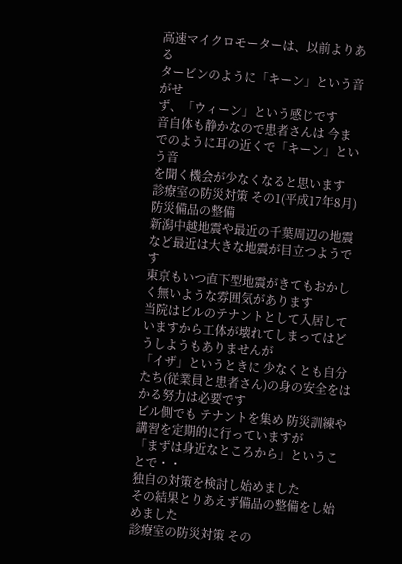高速マイクロモーターは、以前よりある
タービンのように「キーン」という音がせ
ず、「ウィーン」という感じです
音自体も静かなので患者さんは 今ま
でのように耳の近くで「キーン」という音
を聞く機会が少なくなると思います
診療室の防災対策 その1(平成17年8月)
防災備品の整備
新潟中越地震や最近の千葉周辺の地震など最近は大きな地震が目立つようです
東京もいつ直下型地震がきてもおかしく無いような雰囲気があります
当院はビルのテナントとして入居していますから工体が壊れてしまってはどうしようもありませんが
「イザ」というときに 少なくとも自分たち(従業員と患者さん)の身の安全をはかる努力は必要です
ビル側でも テナントを集め 防災訓練や講習を定期的に行っていますが
「まずは身近なところから」ということで・・
独自の対策を検討し始めました
その結果とりあえず備品の整備をし始めました
診療室の防災対策 その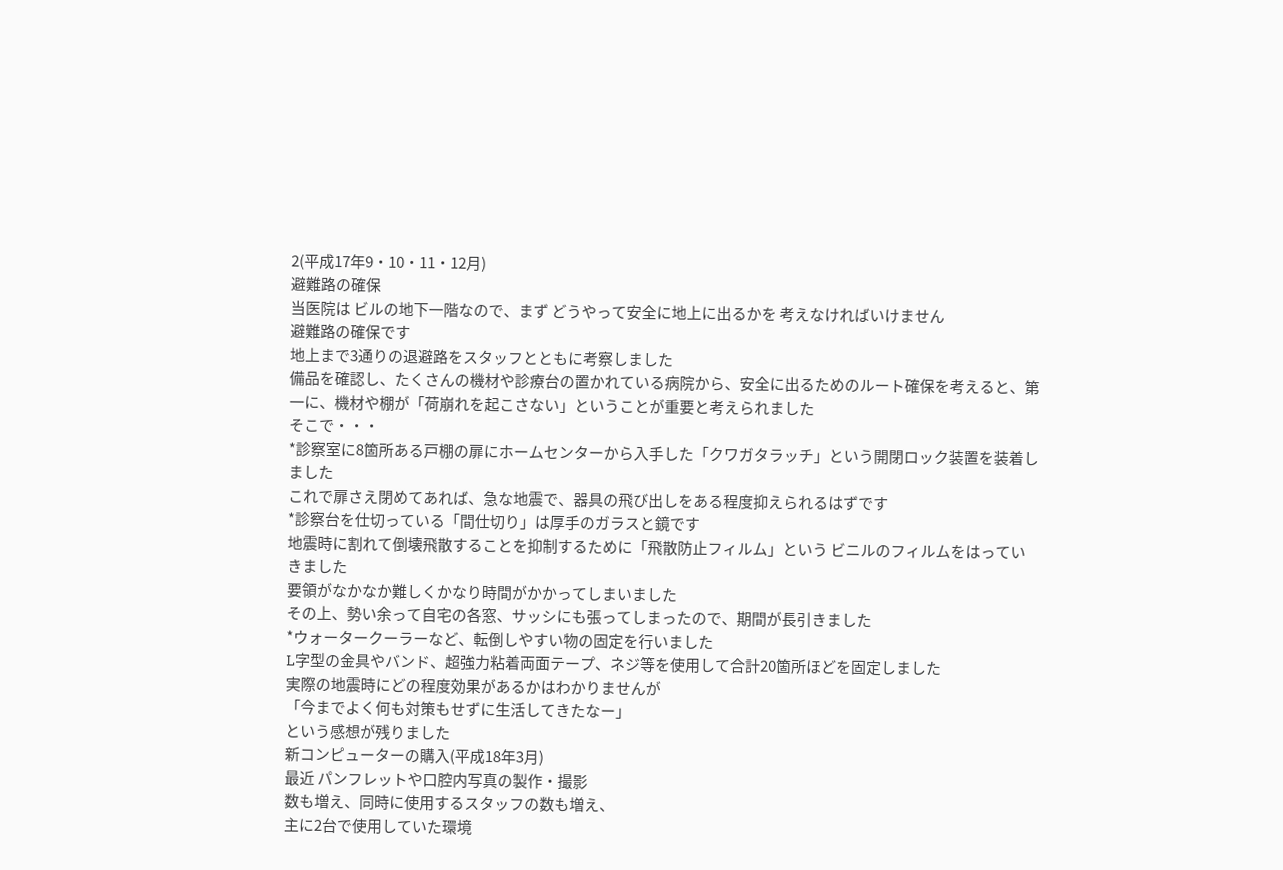2(平成17年9・10・11・12月)
避難路の確保
当医院は ビルの地下一階なので、まず どうやって安全に地上に出るかを 考えなければいけません
避難路の確保です
地上まで3通りの退避路をスタッフとともに考察しました
備品を確認し、たくさんの機材や診療台の置かれている病院から、安全に出るためのルート確保を考えると、第一に、機材や棚が「荷崩れを起こさない」ということが重要と考えられました
そこで・・・
*診察室に8箇所ある戸棚の扉にホームセンターから入手した「クワガタラッチ」という開閉ロック装置を装着しました
これで扉さえ閉めてあれば、急な地震で、器具の飛び出しをある程度抑えられるはずです
*診察台を仕切っている「間仕切り」は厚手のガラスと鏡です
地震時に割れて倒壊飛散することを抑制するために「飛散防止フィルム」という ビニルのフィルムをはっていきました
要領がなかなか難しくかなり時間がかかってしまいました
その上、勢い余って自宅の各窓、サッシにも張ってしまったので、期間が長引きました
*ウォータークーラーなど、転倒しやすい物の固定を行いました
L字型の金具やバンド、超強力粘着両面テープ、ネジ等を使用して合計20箇所ほどを固定しました
実際の地震時にどの程度効果があるかはわかりませんが
「今までよく何も対策もせずに生活してきたなー」
という感想が残りました
新コンピューターの購入(平成18年3月)
最近 パンフレットや口腔内写真の製作・撮影
数も増え、同時に使用するスタッフの数も増え、
主に2台で使用していた環境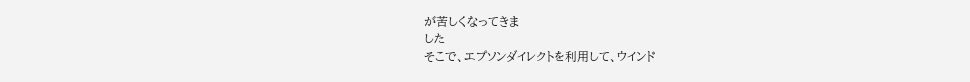が苦しくなってきま
した
そこで、エプソンダイレクトを利用して、ウインド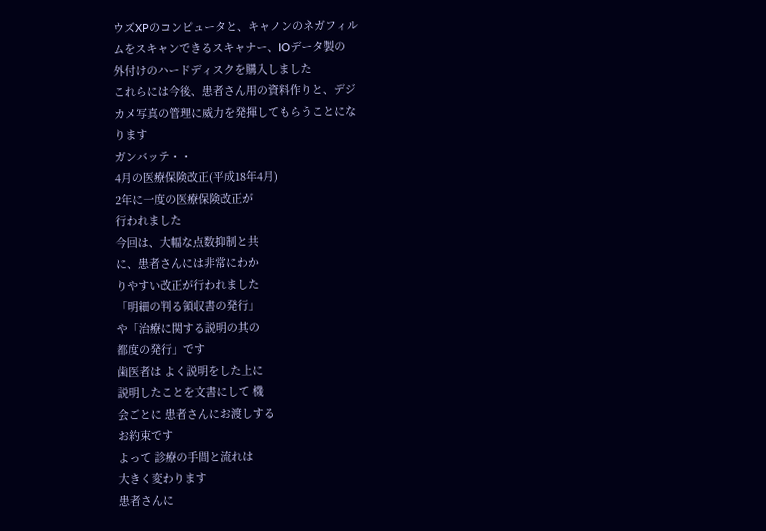ウズXPのコンピュータと、キャノンのネガフィル
ムをスキャンできるスキャナー、IOデータ製の
外付けのハードディスクを購入しました
これらには今後、患者さん用の資料作りと、デジ
カメ写真の管理に威力を発揮してもらうことにな
ります
ガンバッテ・・
4月の医療保険改正(平成18年4月)
2年に一度の医療保険改正が
行われました
今回は、大幅な点数抑制と共
に、患者さんには非常にわか
りやすい改正が行われました
「明細の判る領収書の発行」
や「治療に関する説明の其の
都度の発行」です
歯医者は よく説明をした上に
説明したことを文書にして 機
会ごとに 患者さんにお渡しする
お約束です
よって 診療の手間と流れは
大きく変わります
患者さんに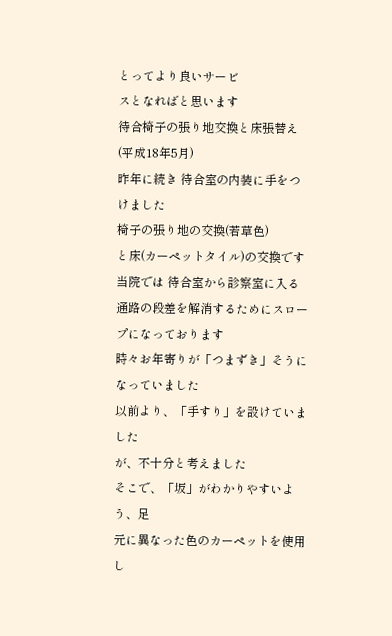とってより良いサービ
スとなればと思います
待合椅子の張り地交換と床張替え
(平成18年5月)
昨年に続き 待合室の内装に手をつけました
椅子の張り地の交換(若草色)
と床(カーペットタイル)の交換です
当院では 待合室から診察室に入る
通路の段差を解消するためにスロー
プになっております
時々お年寄りが「つまずき」そうになっていました
以前より、「手すり」を設けていました
が、不十分と考えました
そこで、「坂」がわかりやすいよう、足
元に異なった色のカーペットを使用し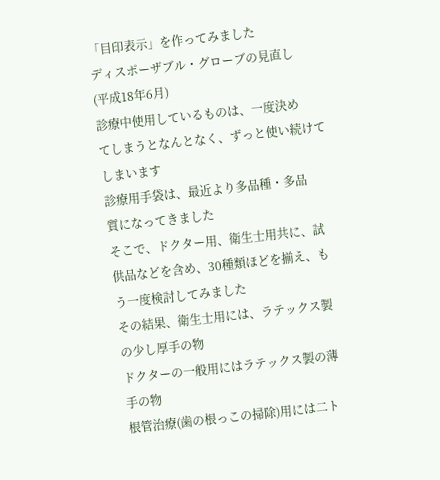「目印表示」を作ってみました
ディスポーザブル・グローブの見直し
(平成18年6月)
診療中使用しているものは、一度決め
てしまうとなんとなく、ずっと使い続けて
しまいます
診療用手袋は、最近より多品種・多品
質になってきました
そこで、ドクター用、衛生士用共に、試
供品などを含め、30種類ほどを揃え、も
う一度検討してみました
その結果、衛生士用には、ラテックス製
の少し厚手の物
ドクターの一般用にはラテックス製の薄
手の物
根管治療(歯の根っこの掃除)用には二ト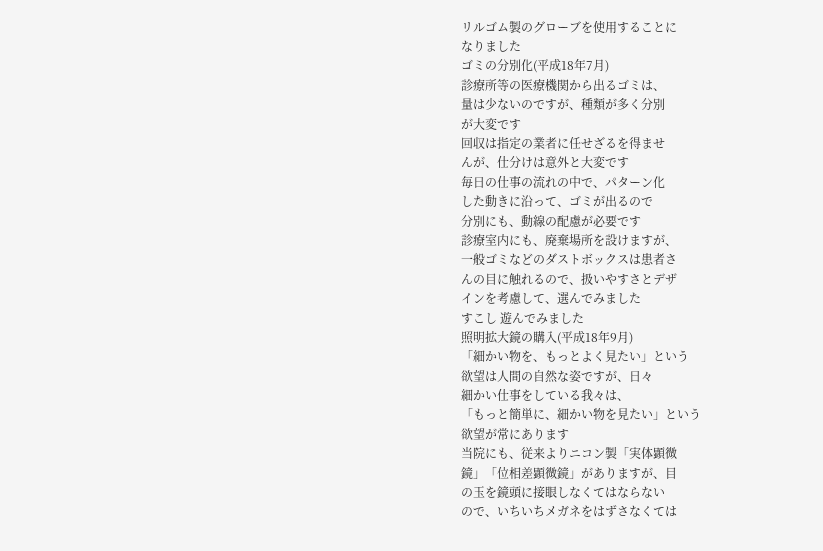リルゴム製のグローブを使用することに
なりました
ゴミの分別化(平成18年7月)
診療所等の医療機関から出るゴミは、
量は少ないのですが、種類が多く分別
が大変です
回収は指定の業者に任せざるを得ませ
んが、仕分けは意外と大変です
毎日の仕事の流れの中で、パターン化
した動きに沿って、ゴミが出るので
分別にも、動線の配慮が必要です
診療室内にも、廃棄場所を設けますが、
一般ゴミなどのダストボックスは患者さ
んの目に触れるので、扱いやすさとデザ
インを考慮して、選んでみました
すこし 遊んでみました
照明拡大鏡の購入(平成18年9月)
「細かい物を、もっとよく見たい」という
欲望は人間の自然な姿ですが、日々
細かい仕事をしている我々は、
「もっと簡単に、細かい物を見たい」という
欲望が常にあります
当院にも、従来よりニコン製「実体顕微
鏡」「位相差顕微鏡」がありますが、目
の玉を鏡頭に接眼しなくてはならない
ので、いちいちメガネをはずさなくては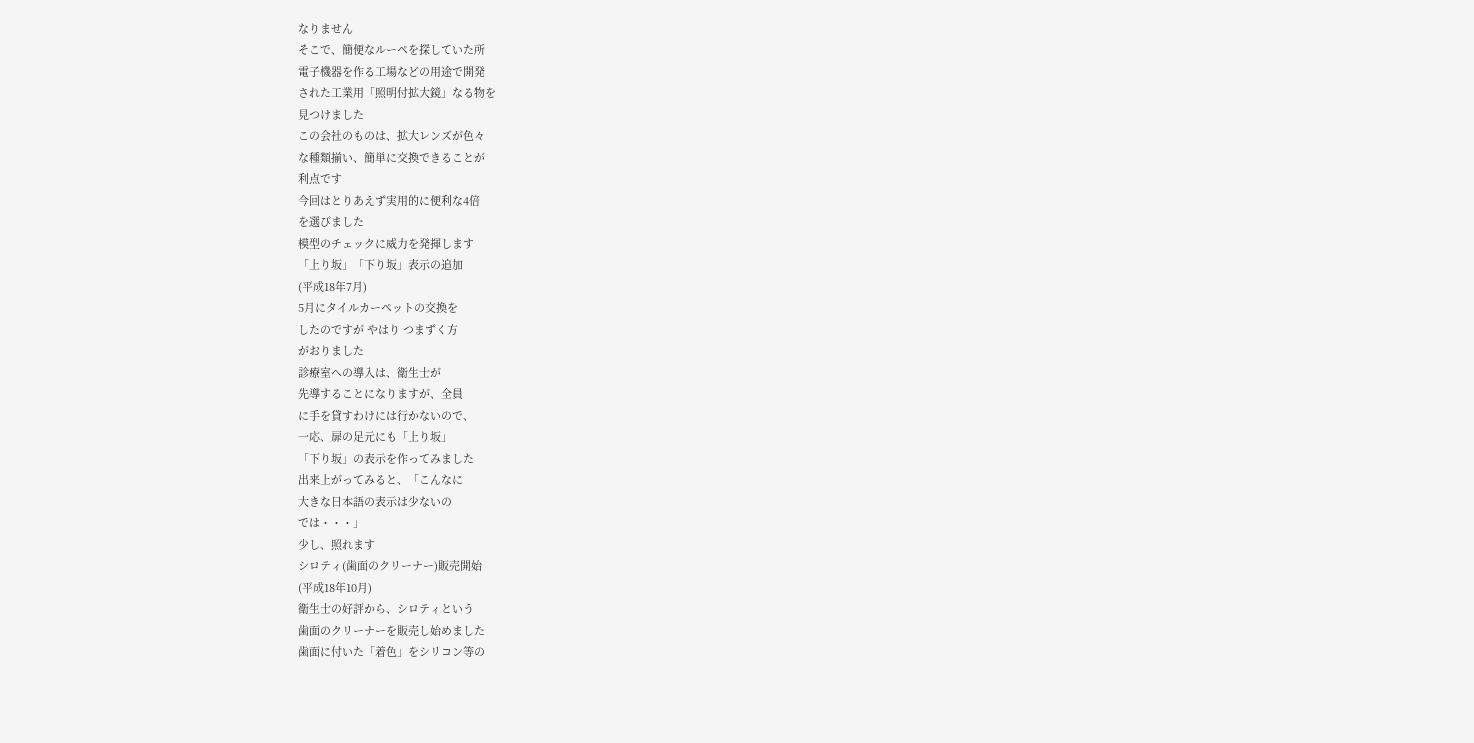なりません
そこで、簡便なルーペを探していた所
電子機器を作る工場などの用途で開発
された工業用「照明付拡大鏡」なる物を
見つけました
この会社のものは、拡大レンズが色々
な種類揃い、簡単に交換できることが
利点です
今回はとりあえず実用的に便利な4倍
を選びました
模型のチェックに威力を発揮します
「上り坂」「下り坂」表示の追加
(平成18年7月)
5月にタイルカーペットの交換を
したのですが やはり つまずく方
がおりました
診療室への導入は、衛生士が
先導することになりますが、全員
に手を貸すわけには行かないので、
一応、扉の足元にも「上り坂」
「下り坂」の表示を作ってみました
出来上がってみると、「こんなに
大きな日本語の表示は少ないの
では・・・」
少し、照れます
シロティ(歯面のクリーナー)販売開始
(平成18年10月)
衛生士の好評から、シロティという
歯面のクリーナーを販売し始めました
歯面に付いた「着色」をシリコン等の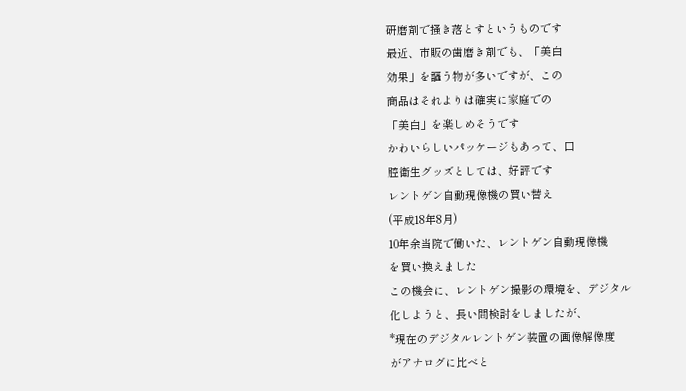研磨剤で掻き落とすというものです
最近、市販の歯磨き剤でも、「美白
効果」を謳う物が多いですが、この
商品はそれよりは確実に家庭での
「美白」を楽しめそうです
かわいらしいパッケージもあって、口
腔衛生グッズとしては、好評です
レントゲン自動現像機の買い替え
(平成18年8月)
10年余当院で働いた、レントゲン自動現像機
を買い換えました
この機会に、レントゲン撮影の環境を、デジタル
化しようと、長い間検討をしましたが、
*現在のデジタルレントゲン装置の画像解像度
がアナログに比べと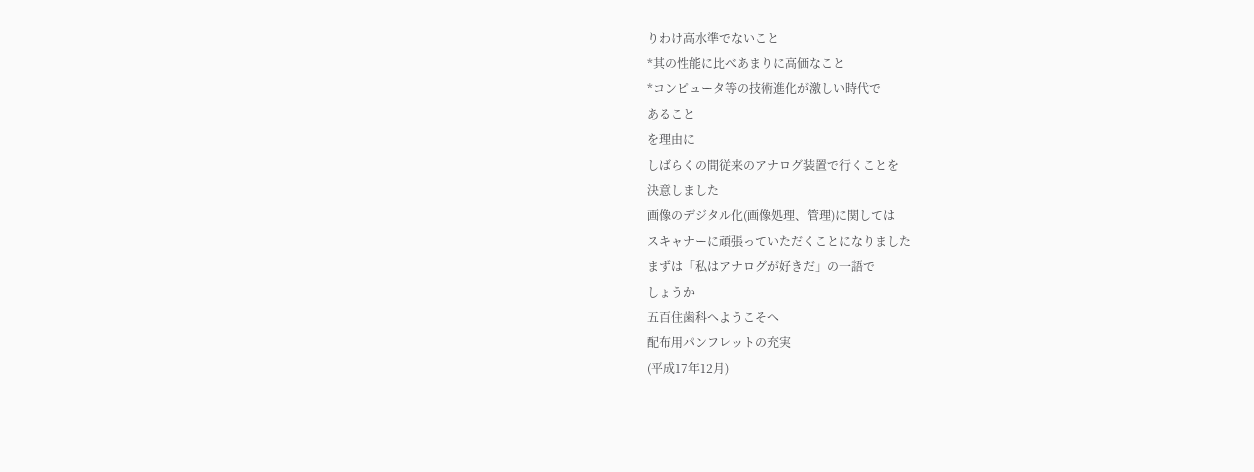りわけ高水準でないこと
*其の性能に比べあまりに高価なこと
*コンピュータ等の技術進化が激しい時代で
あること
を理由に
しばらくの間従来のアナログ装置で行くことを
決意しました
画像のデジタル化(画像処理、管理)に関しては
スキャナーに頑張っていただくことになりました
まずは「私はアナログが好きだ」の一語で
しょうか
五百住歯科へようこそへ
配布用パンフレットの充実
(平成17年12月)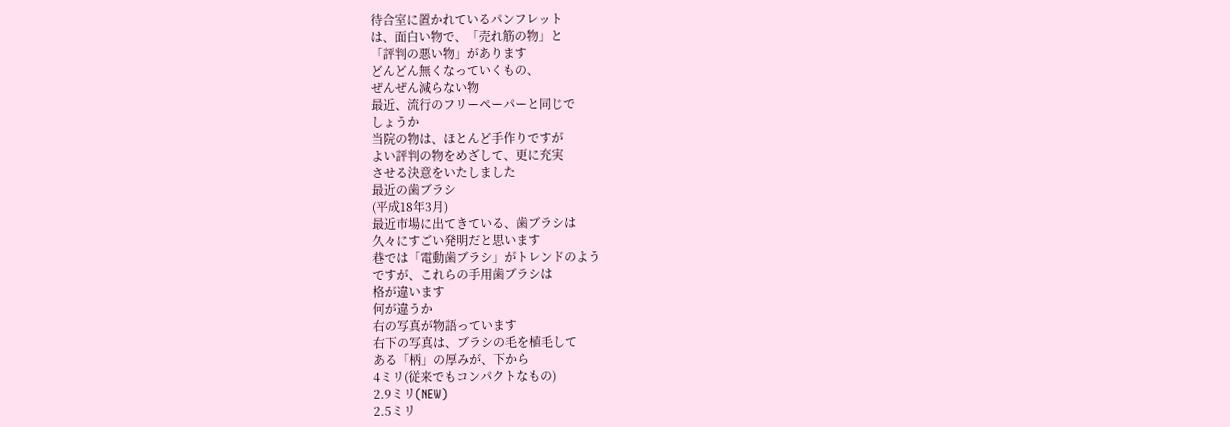待合室に置かれているパンフレット
は、面白い物で、「売れ筋の物」と
「評判の悪い物」があります
どんどん無くなっていくもの、
ぜんぜん減らない物
最近、流行のフリーペーパーと同じで
しょうか
当院の物は、ほとんど手作りですが
よい評判の物をめざして、更に充実
させる決意をいたしました
最近の歯ブラシ
(平成18年3月)
最近市場に出てきている、歯ブラシは
久々にすごい発明だと思います
巷では「電動歯ブラシ」がトレンドのよう
ですが、これらの手用歯ブラシは
格が違います
何が違うか
右の写真が物語っています
右下の写真は、ブラシの毛を植毛して
ある「柄」の厚みが、下から
4ミリ(従来でもコンパクトなもの)
2.9ミリ(NEW)
2.5ミリ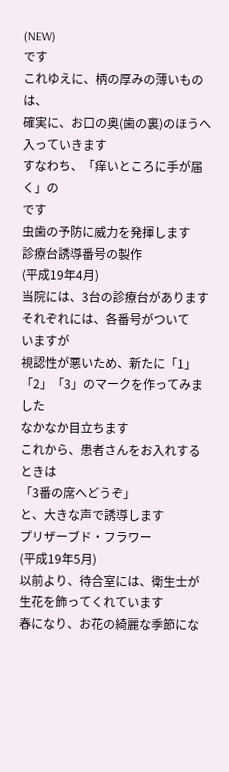(NEW)
です
これゆえに、柄の厚みの薄いものは、
確実に、お口の奥(歯の裏)のほうへ
入っていきます
すなわち、「痒いところに手が届く」の
です
虫歯の予防に威力を発揮します
診療台誘導番号の製作
(平成19年4月)
当院には、3台の診療台があります
それぞれには、各番号がついて
いますが
視認性が悪いため、新たに「1」
「2」「3」のマークを作ってみました
なかなか目立ちます
これから、患者さんをお入れするときは
「3番の席へどうぞ」
と、大きな声で誘導します
プリザーブド・フラワー
(平成19年5月)
以前より、待合室には、衛生士が
生花を飾ってくれています
春になり、お花の綺麗な季節にな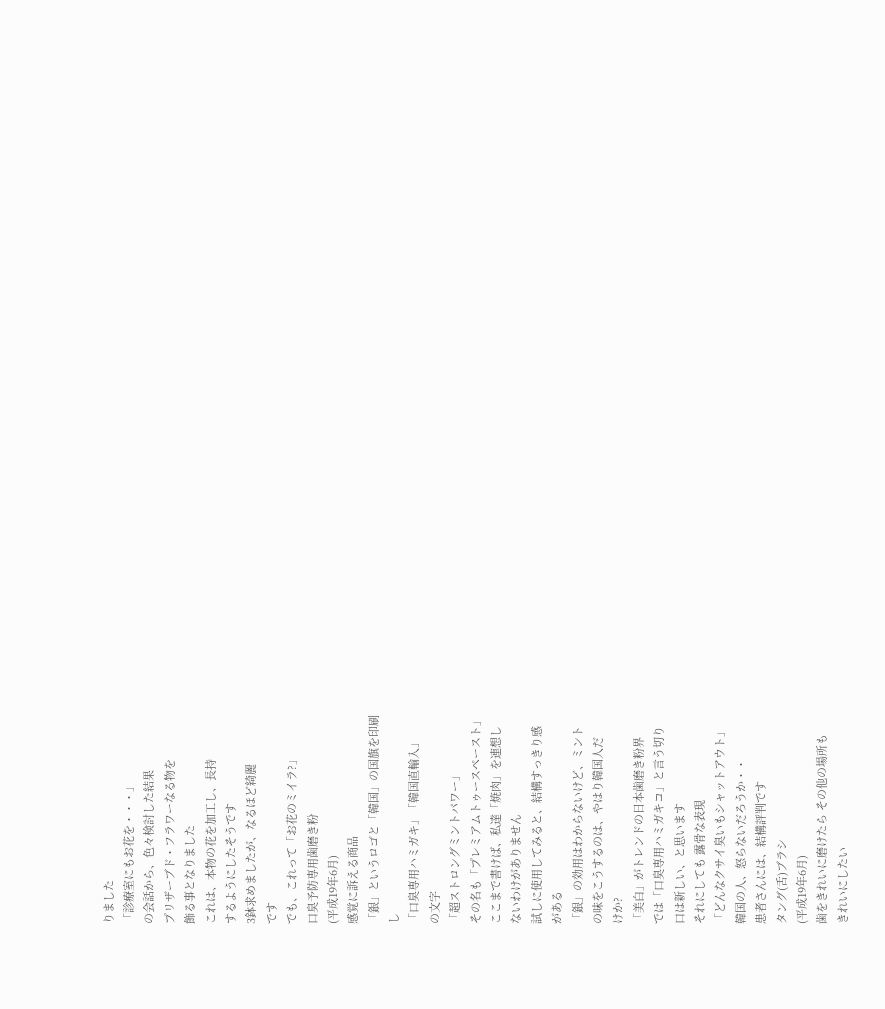りました
「診療室にもお花を・・・」
の会話から、色々検討した結果
プリザーブド・フラワーなる物を
飾る事となりました
これは、本物の花を加工し、長持
するようにしたそうです
3鉢求めましたが、なるほど綺麗
です
でも、これって「お花のミイラ?」
口臭予防専用歯磨き粉
(平成19年6月)
感覚に訴える商品
「銀」というロゴと「韓国」の国旗を印刷
し
「口臭専用ハミガキ」「韓国直輸入」
の文字
「超ストロングミントパワー」
その名も「プレミアムトゥースペースト」
ここまで書けば、私達「焼肉」を連想し
ないわけがありません
試しに使用してみると、結構すっきり感
がある
「銀」の効用はわからないけど、ミント
の味をこうするのは、やはり韓国人だ
けか?
「美白」がトレンドの日本歯磨き粉界
では「口臭専用ハミガキコ」と言う切り
口は新しい、と思います
それにしても 露骨な表現
「どんなクサイ臭いもシャットアウト」
韓国の人、怒らないだろうか・・
患者さんには、結構評判です
タング(舌)ブラシ
(平成19年6月)
歯をきれいに磨けたら その他の場所も
きれいにしたい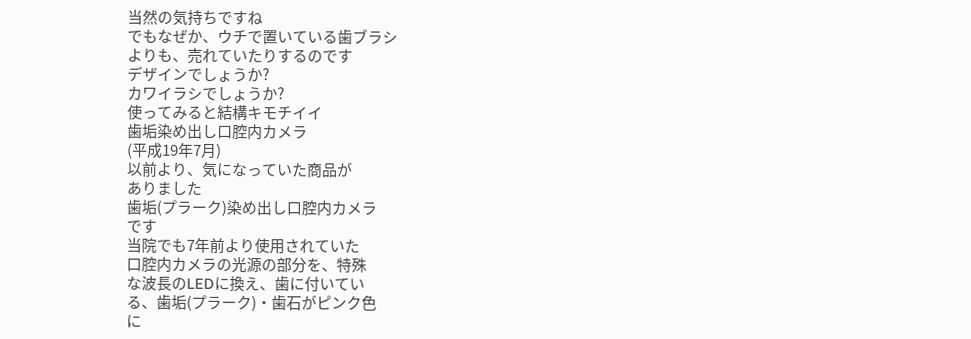当然の気持ちですね
でもなぜか、ウチで置いている歯ブラシ
よりも、売れていたりするのです
デザインでしょうか?
カワイラシでしょうか?
使ってみると結構キモチイイ
歯垢染め出し口腔内カメラ
(平成19年7月)
以前より、気になっていた商品が
ありました
歯垢(プラーク)染め出し口腔内カメラ
です
当院でも7年前より使用されていた
口腔内カメラの光源の部分を、特殊
な波長のLEDに換え、歯に付いてい
る、歯垢(プラーク)・歯石がピンク色
に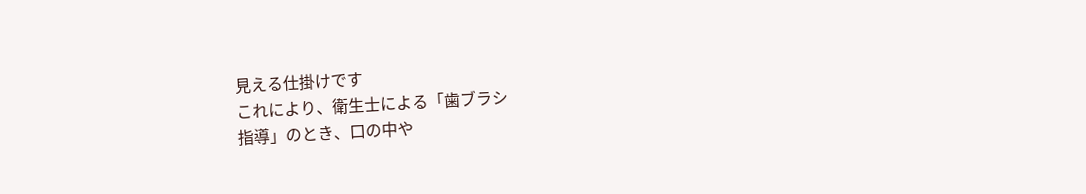見える仕掛けです
これにより、衛生士による「歯ブラシ
指導」のとき、口の中や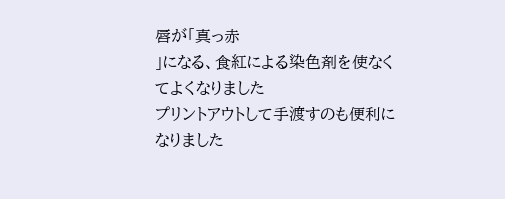唇が「真っ赤
」になる、食紅による染色剤を使なく
てよくなりました
プリントアウトして手渡すのも便利に
なりました